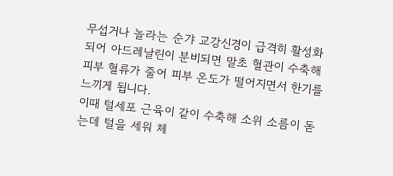무섭거나 놀라는 순갸 교강신경이 급격히 활성화되어 아드레날린이 분비되면 말초 혈관이 수축해 피부 혈류가 줄어 피부 온도가 떨어지면서 한기를 느끼게 됩니다.
이때 털세포 근육이 같이 수축해 소위 소름이 돋는데 털을 세워 체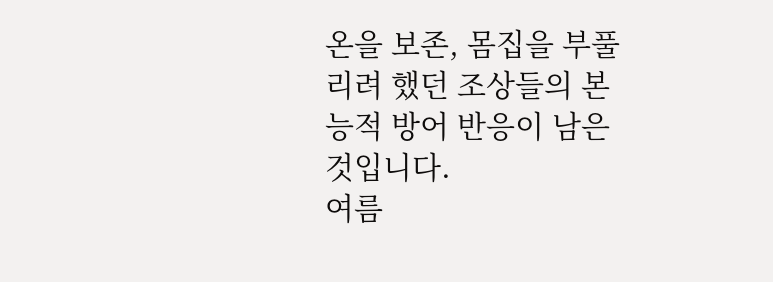온을 보존, 몸집을 부풀리려 했던 조상들의 본능적 방어 반응이 남은 것입니다.
여름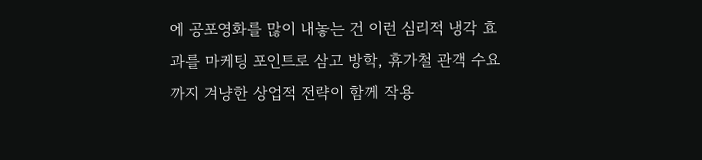에 공포영화를 많이 내놓는 건 이런 심리적 냉각 효과를 마케팅 포인트로 삼고 방학, 휴가철 관객 수요까지 겨냥한 상업적 전략이 함께 작용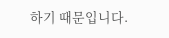하기 때문입니다.